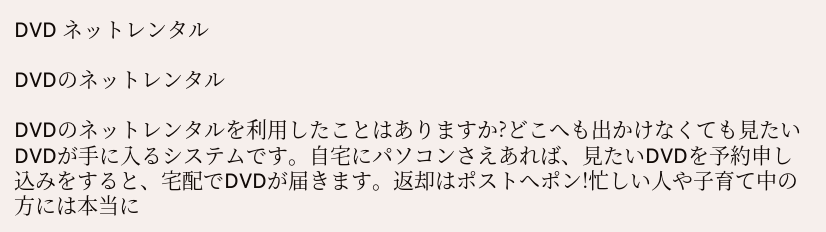DVD ネットレンタル

DVDのネットレンタル

DVDのネットレンタルを利用したことはありますか?どこへも出かけなくても見たいDVDが手に入るシステムです。自宅にパソコンさえあれば、見たいDVDを予約申し込みをすると、宅配でDVDが届きます。返却はポストへポン!忙しい人や子育て中の方には本当に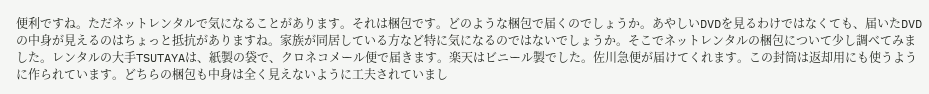便利ですね。ただネットレンタルで気になることがあります。それは梱包です。どのような梱包で届くのでしょうか。あやしいDVDを見るわけではなくても、届いたDVDの中身が見えるのはちょっと抵抗がありますね。家族が同居している方など特に気になるのではないでしょうか。そこでネットレンタルの梱包について少し調べてみました。レンタルの大手TSUTAYAは、紙製の袋で、クロネコメール便で届きます。楽天はビニール製でした。佐川急便が届けてくれます。この封筒は返却用にも使うように作られています。どちらの梱包も中身は全く見えないように工夫されていまし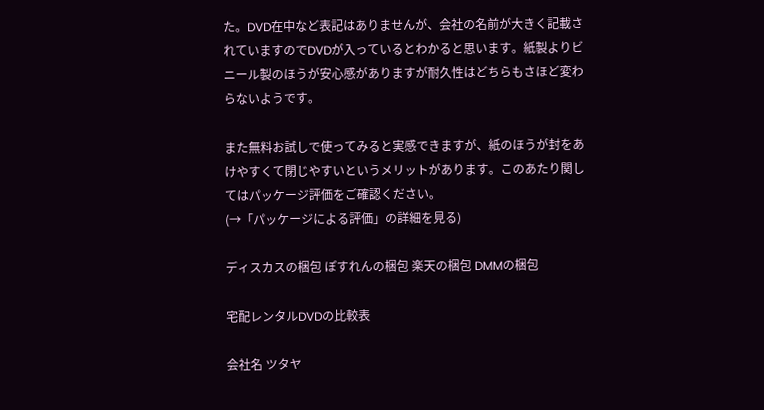た。DVD在中など表記はありませんが、会社の名前が大きく記載されていますのでDVDが入っているとわかると思います。紙製よりビニール製のほうが安心感がありますが耐久性はどちらもさほど変わらないようです。

また無料お試しで使ってみると実感できますが、紙のほうが封をあけやすくて閉じやすいというメリットがあります。このあたり関してはパッケージ評価をご確認ください。
(→「パッケージによる評価」の詳細を見る)

ディスカスの梱包 ぽすれんの梱包 楽天の梱包 DMMの梱包

宅配レンタルDVDの比較表

会社名 ツタヤ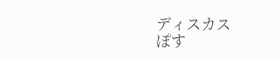ディスカス
ぽす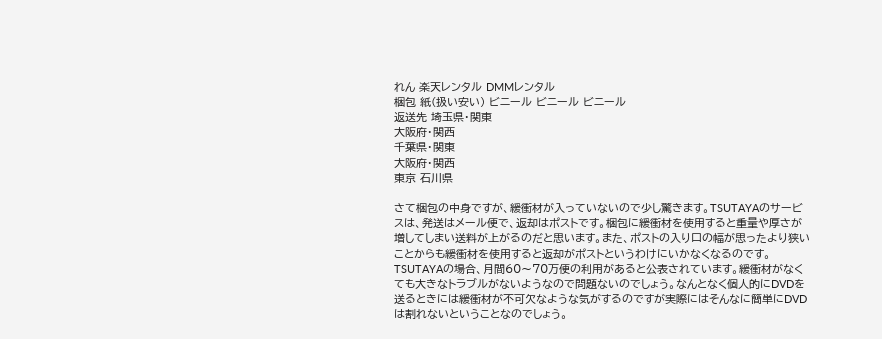れん 楽天レンタル DMMレンタル
梱包 紙(扱い安い) ビニール ビニール ビニール
返送先 埼玉県・関東
大阪府・関西
千葉県・関東
大阪府・関西
東京 石川県

さて梱包の中身ですが、緩衝材が入っていないので少し驚きます。TSUTAYAのサービスは、発送はメール便で、返却はポストです。梱包に緩衝材を使用すると重量や厚さが増してしまい送料が上がるのだと思います。また、ポストの入り口の幅が思ったより狭いことからも緩衝材を使用すると返却がポストというわけにいかなくなるのです。TSUTAYAの場合、月間60〜70万便の利用があると公表されています。緩衝材がなくても大きなトラブルがないようなので問題ないのでしょう。なんとなく個人的にDVDを送るときには緩衝材が不可欠なような気がするのですが実際にはそんなに簡単にDVDは割れないということなのでしょう。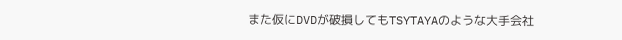また仮にDVDが破損してもTSYTAYAのような大手会社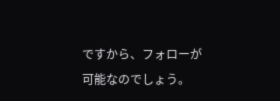ですから、フォローが可能なのでしょう。